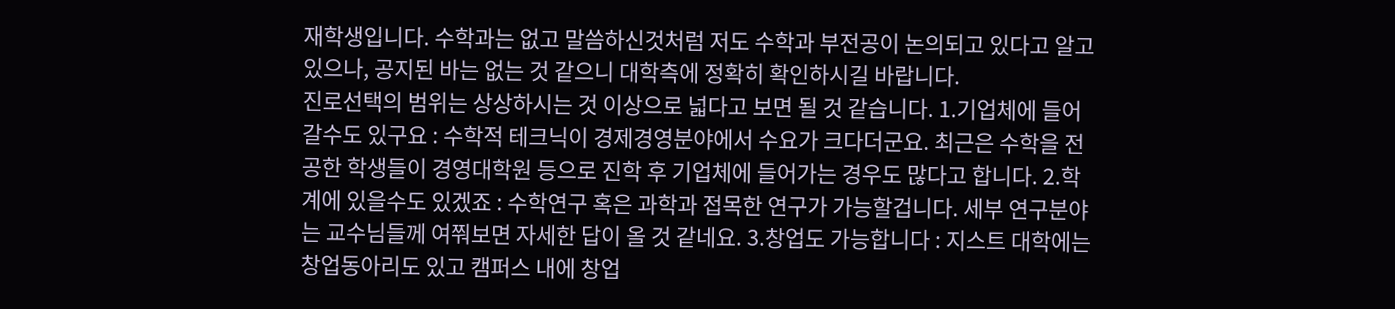재학생입니다. 수학과는 없고 말씀하신것처럼 저도 수학과 부전공이 논의되고 있다고 알고있으나, 공지된 바는 없는 것 같으니 대학측에 정확히 확인하시길 바랍니다.
진로선택의 범위는 상상하시는 것 이상으로 넓다고 보면 될 것 같습니다. 1.기업체에 들어갈수도 있구요 : 수학적 테크닉이 경제경영분야에서 수요가 크다더군요. 최근은 수학을 전공한 학생들이 경영대학원 등으로 진학 후 기업체에 들어가는 경우도 많다고 합니다. 2.학계에 있을수도 있겠죠 : 수학연구 혹은 과학과 접목한 연구가 가능할겁니다. 세부 연구분야는 교수님들께 여쭤보면 자세한 답이 올 것 같네요. 3.창업도 가능합니다 : 지스트 대학에는 창업동아리도 있고 캠퍼스 내에 창업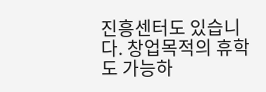진흥센터도 있습니다. 창업목적의 휴학도 가능하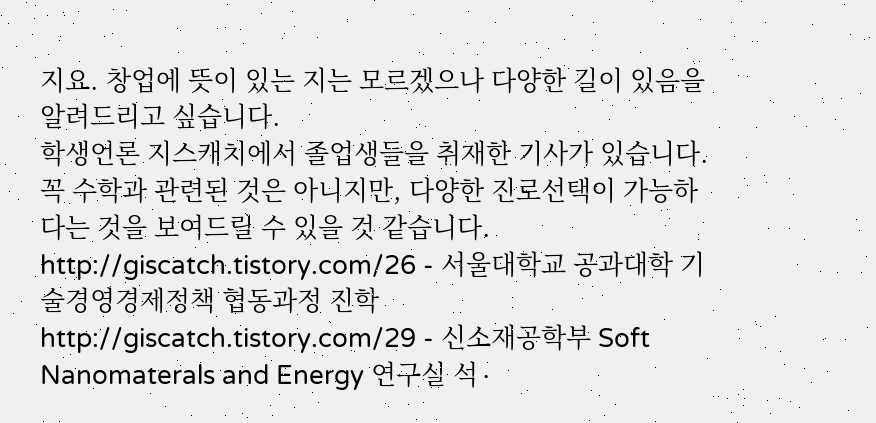지요. 창업에 뜻이 있는 지는 모르겠으나 다양한 길이 있음을 알려드리고 싶습니다.
학생언론 지스캐치에서 졸업생들을 취재한 기사가 있습니다. 꼭 수학과 관련된 것은 아니지만, 다양한 진로선택이 가능하다는 것을 보여드릴 수 있을 것 같습니다. http://giscatch.tistory.com/26 - 서울대학교 공과대학 기술경영경제정책 협동과정 진학 http://giscatch.tistory.com/29 - 신소재공학부 Soft Nanomaterals and Energy 연구실 석∙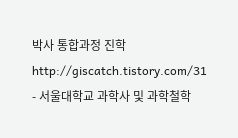박사 통합과정 진학 http://giscatch.tistory.com/31 - 서울대학교 과학사 및 과학철학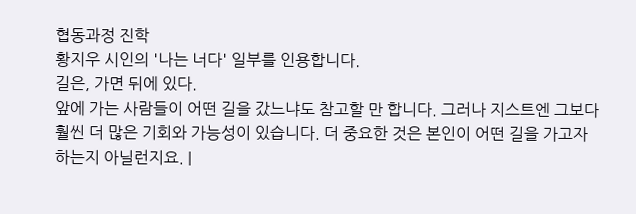협동과정 진학
황지우 시인의 '나는 너다' 일부를 인용합니다.
길은, 가면 뒤에 있다.
앞에 가는 사람들이 어떤 길을 갔느냐도 참고할 만 합니다. 그러나 지스트엔 그보다 훨씬 더 많은 기회와 가능성이 있습니다. 더 중요한 것은 본인이 어떤 길을 가고자 하는지 아닐런지요. |